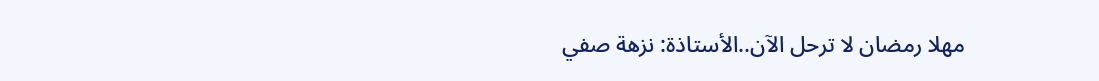مهلا رمضان لا ترحل الآن..الأستاذة: نزهة صفي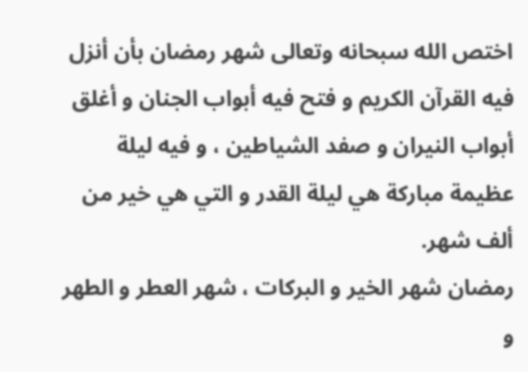اختص الله سبحانه وتعالى شهر رمضان بأن أنزل فيه القرآن الكريم و فتح فيه أبواب الجنان و أغلق أبواب النيران و صفد الشياطين ، و فيه ليلة عظيمة مباركة هي ليلة القدر و التي هي خير من ألف شهر.
رمضان شهر الخير و البركات ، شهر العطر و الطهر و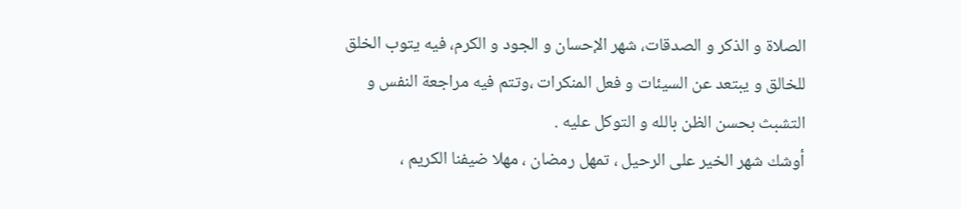الصلاة و الذكر و الصدقات، شهر الإحسان و الجود و الكرم، فيه يتوب الخلق للخالق و يبتعد عن السيئات و فعل المنكرات ،وتتم فيه مراجعة النفس و التشبث بحسن الظن بالله و التوكل عليه .
أوشك شهر الخير على الرحيل ، تمهل رمضان ، مهلا ضيفنا الكريم ،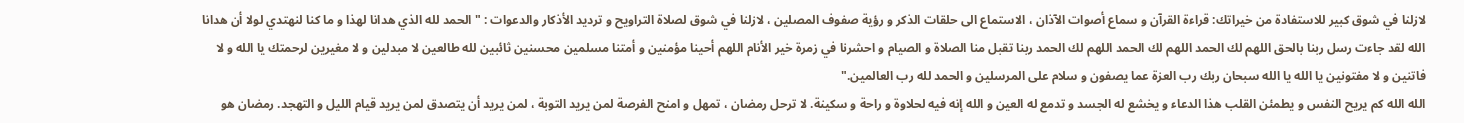لازلنا في شوق كبير للاستفادة من خيراتك: قراءة القرآن و سماع أصوات الآذان ، الاستماع الى حلقات الذكر و رؤية صفوف المصلين ، لازلنا في شوق لصلاة التراويح و ترديد الأذكار والدعوات : "الحمد لله الذي هدانا لهذا و ما كنا لنهتدي لولا أن هدانا الله لقد جاءت رسل ربنا بالحق اللهم لك الحمد اللهم لك الحمد اللهم لك الحمد ربنا تقبل منا الصلاة و الصيام و احشرنا في زمرة خير الأنام اللهم أحينا مؤمنين و أمتنا مسلمين محسنين ثائبين لله طالعين لا مبدلين و لا مغيرين لرحمتك يا الله و لا فاتنين و لا مفتونين يا الله يا الله سبحان ربك رب العزة عما يصفون و سلام على المرسلين و الحمد لله رب العالمين."
الله الله كم يريح النفس و يطمئن القلب هذا الدعاء و يخشع له الجسد و تدمع له العين و الله إنه فيه لحلاوة و راحة و سكينة. لا ترحل رمضان ، تمهل و امنح الفرصة لمن يريد التوبة ، لمن يريد أن يتصدق لمن يريد قيام الليل و التهجد. رمضان هو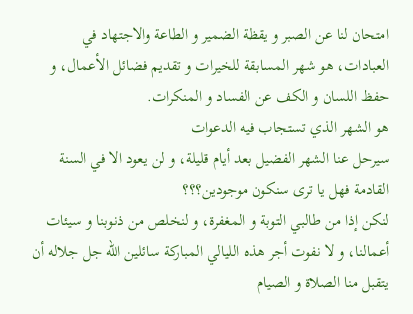امتحان لنا عن الصبر و يقظة الضمير و الطاعة والاجتهاد في العبادات، هو شهر المسابقة للخيرات و تقديم فضائل الأعمال، و حفظ اللسان و الكف عن الفساد و المنكرات.
هو الشهر الذي تستجاب فيه الدعوات
سيرحل عنا الشهر الفضيل بعد أيام قليلة، و لن يعود الا في السنة القادمة فهل يا ترى سنكون موجودين؟؟؟
لنكن إذا من طالبي التوبة و المغفرة، و لنخلص من ذنوبنا و سيئات أعمالنا، و لا نفوت أجر هذه الليالي المباركة سائلين الله جل جلاله أن يتقبل منا الصلاة و الصيام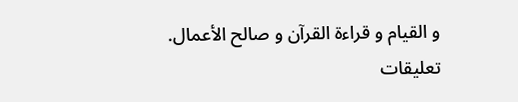و القيام و قراءة القرآن و صالح الأعمال.
تعليقات